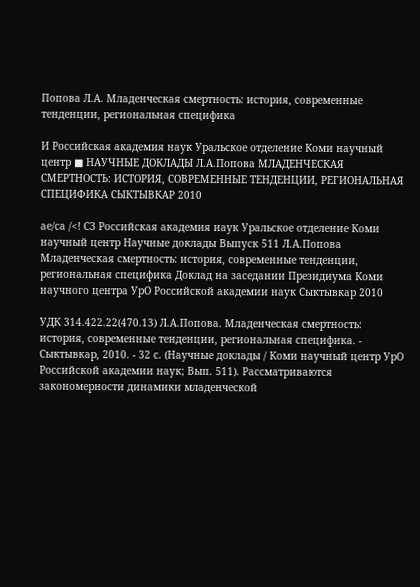Попова Л.А. Младенческая смертность: история, современные тенденции, региональная специфика

И Российская академия наук Уральское отделение Коми научный центр ■ НАУЧНЫЕ ДОКЛАДЫ Л.А.Попова МЛАДЕНЧЕСКАЯ СМЕРТНОСТЬ: ИСТОРИЯ, СОВРЕМЕННЫЕ ТЕНДЕНЦИИ, РЕГИОНАЛЬНАЯ СПЕЦИФИКА СЫКТЫВКАР 2010

ае/са /<! СЗ Российская академия иаук Уральское отделение Коми научный центр Научные доклады Выпуск 511 Л.А.Попова Младенческая смертность: история, современные тенденции, региональная специфика Доклад на заседании Президиума Коми научного центра УрО Российской академии наук Сыктывкар 2010

УДК 314.422.22(470.13) Л.А.Попова. Младенческая смертность: история, современные тенденции, региональная специфика. - Сыктывкар, 2010. - 32 с. (Научные доклады / Коми научный центр УрО Российской академии наук; Вып. 511). Рассматриваются закономерности динамики младенческой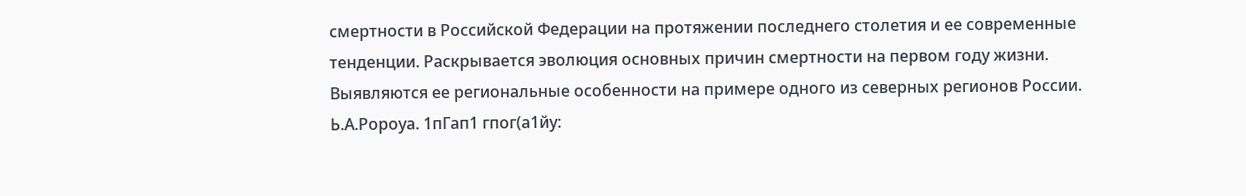смертности в Российской Федерации на протяжении последнего столетия и ее современные тенденции. Раскрывается эволюция основных причин смертности на первом году жизни. Выявляются ее региональные особенности на примере одного из северных регионов России. Ь.А.Ророуа. 1пГап1 гпог(а1йу: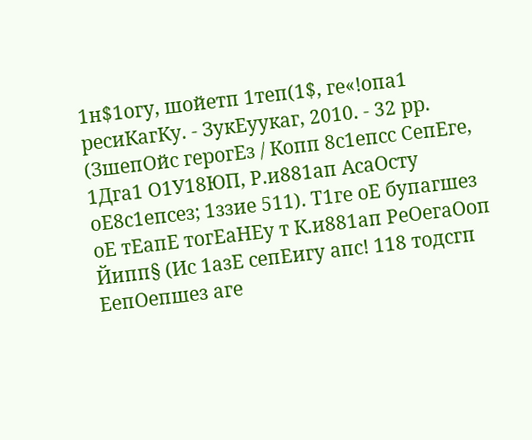1н$1огу, шойетп 1теп(1$, ге«!опа1 ресиКагКу. - ЗукЕуукаг, 2010. - 32 рр. (ЗшепОйс герогЕз / Копп 8с1епсс СепЕге, 1Дга1 О1У18ЮП, Р.и881ап АсаОсту оЕ8с1епсез; 1ззие 511). Т1ге оЕ бупагшез оЕ тЕапЕ тогЕаНЕу т К.и881ап РеОегаОоп Йипп§ (Ис 1азЕ сепЕигу апс! 118 тодсгп ЕепОепшез аге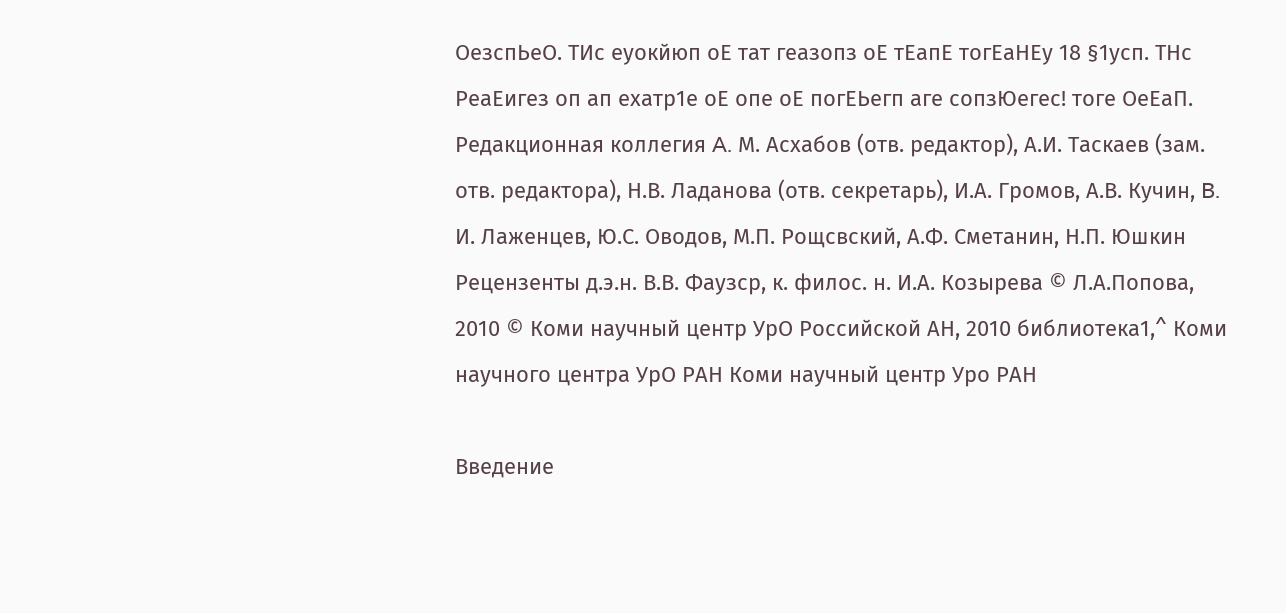ОезспЬеО. ТИс еуокйюп оЕ тат геазопз оЕ тЕапЕ тогЕаНЕу 18 §1усп. ТНс РеаЕигез оп ап ехатр1е оЕ опе оЕ погЕЬегп аге сопзЮегес! тоге ОеЕаП. Редакционная коллегия A. М. Асхабов (отв. редактор), А.И. Таскаев (зам. отв. редактора), Н.В. Ладанова (отв. секретарь), И.А. Громов, А.В. Кучин, B. И. Лаженцев, Ю.С. Оводов, М.П. Рощсвский, А.Ф. Сметанин, Н.П. Юшкин Рецензенты д.э.н. В.В. Фаузср, к. филос. н. И.А. Козырева © Л.А.Попова, 2010 © Коми научный центр УрО Российской АН, 2010 библиотека1,^ Коми научного центра УрО РАН Коми научный центр Уро РАН

Введение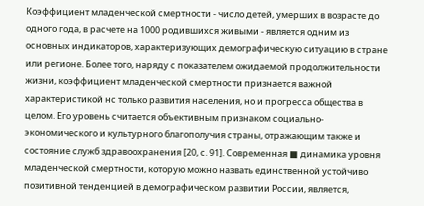Коэффициент младенческой смертности - число детей, умерших в возрасте до одного года, в расчете на 1000 родившихся живыми - является одним из основных индикаторов, характеризующих демографическую ситуацию в стране или регионе. Более того, наряду с показателем ожидаемой продолжительности жизни, коэффициент младенческой смертности признается важной характеристикой нс только развития населения, но и прогресса общества в целом. Его уровень считается объективным признаком социально- экономического и культурного благополучия страны, отражающим также и состояние служб здравоохранения [20, с. 91]. Современная ■ динамика уровня младенческой смертности, которую можно назвать единственной устойчиво позитивной тенденцией в демографическом развитии России, является,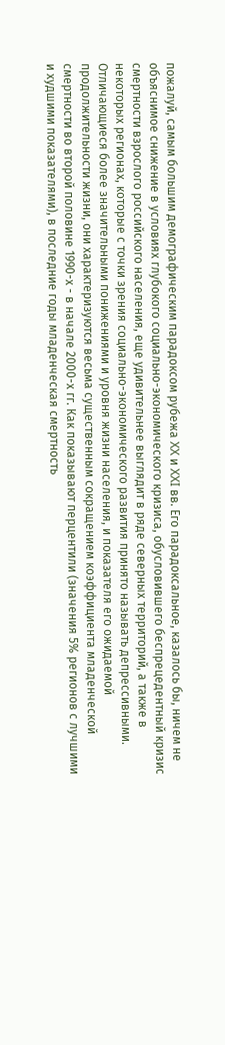пожалуй, самым большим демографическим парадоксом рубежа XX и XXI вв. Его парадоксальное, казалось бы, ничем не объяснимое снижение в условиях глубокого социально-экономического кризиса, обусловившего беспрецедентный кризис смертности взрослого российского населения, еще удивительнее выглядит в ряде северных территорий, а также в некоторых регионах, которые с точки зрения социально-экономического развития принято называть депрессивными. Отличающиеся более значительными понижениями и уровня жизни населения, и показателя его ожидаемой продолжительности жизни, они характеризуются весьма существенным сокращением коэффициента младенческой смертности во второй половине 1990-х - в начале 2000-х гг. Как показывают перцентили (значения 5% регионов с лучшими и худшими показателями), в последние годы младенческая смертность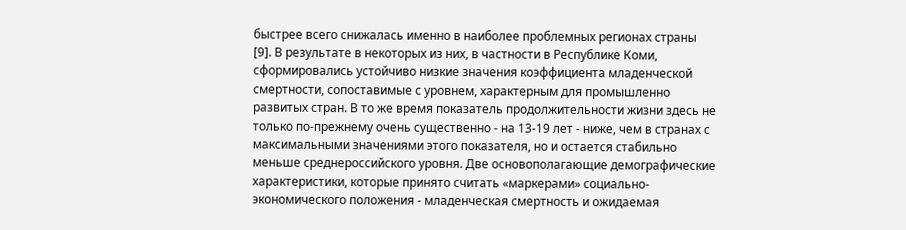быстрее всего снижалась именно в наиболее проблемных регионах страны [9]. В результате в некоторых из них, в частности в Республике Коми, сформировались устойчиво низкие значения коэффициента младенческой смертности, сопоставимые с уровнем, характерным для промышленно развитых стран. В то же время показатель продолжительности жизни здесь не только по-прежнему очень существенно - на 13-19 лет - ниже, чем в странах с максимальными значениями этого показателя, но и остается стабильно меньше среднероссийского уровня. Две основополагающие демографические характеристики, которые принято считать «маркерами» социально-экономического положения - младенческая смертность и ожидаемая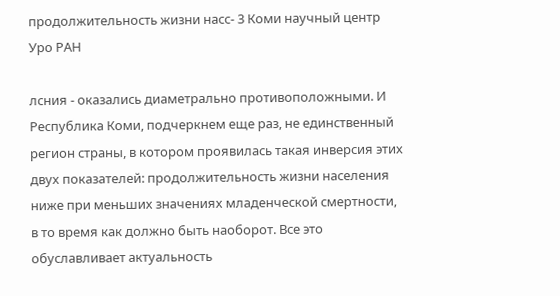продолжительность жизни насс- 3 Коми научный центр Уро РАН

лсния - оказались диаметрально противоположными. И Республика Коми, подчеркнем еще раз, не единственный регион страны, в котором проявилась такая инверсия этих двух показателей: продолжительность жизни населения ниже при меньших значениях младенческой смертности, в то время как должно быть наоборот. Все это обуславливает актуальность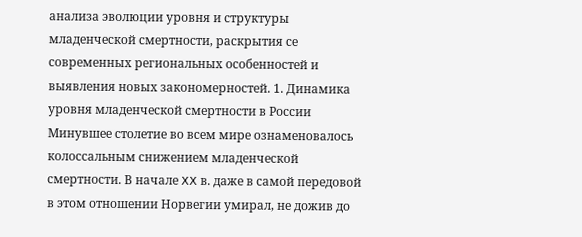анализа эволюции уровня и структуры младенческой смертности, раскрытия се современных региональных особенностей и выявления новых закономерностей. 1. Динамика уровня младенческой смертности в России Минувшее столетие во всем мире ознаменовалось колоссальным снижением младенческой смертности. В начале XX в. даже в самой передовой в этом отношении Норвегии умирал, не дожив до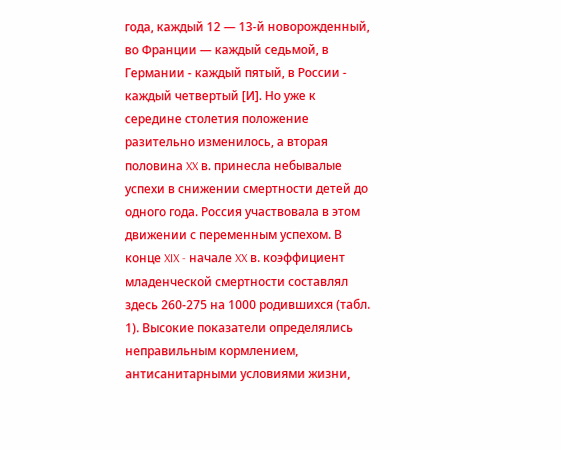года, каждый 12 — 13-й новорожденный, во Франции — каждый седьмой, в Германии - каждый пятый, в России - каждый четвертый [И]. Но уже к середине столетия положение разительно изменилось, а вторая половина XX в. принесла небывалые успехи в снижении смертности детей до одного года. Россия участвовала в этом движении с переменным успехом. В конце XIX - начале XX в. коэффициент младенческой смертности составлял здесь 260-275 на 1000 родившихся (табл. 1). Высокие показатели определялись неправильным кормлением, антисанитарными условиями жизни,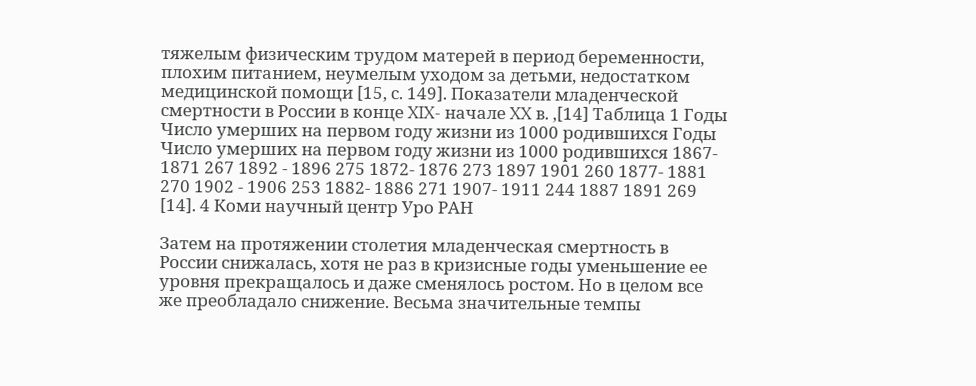тяжелым физическим трудом матерей в период беременности, плохим питанием, неумелым уходом за детьми, недостатком медицинской помощи [15, с. 149]. Показатели младенческой смертности в России в конце XIX- начале XX в. ,[14] Таблица 1 Годы Число умерших на первом году жизни из 1000 родившихся Годы Число умерших на первом году жизни из 1000 родившихся 1867- 1871 267 1892 - 1896 275 1872- 1876 273 1897 1901 260 1877- 1881 270 1902 - 1906 253 1882- 1886 271 1907- 1911 244 1887 1891 269 [14]. 4 Коми научный центр Уро РАН

Затем на протяжении столетия младенческая смертность в России снижалась, хотя не раз в кризисные годы уменьшение ее уровня прекращалось и даже сменялось ростом. Но в целом все же преобладало снижение. Весьма значительные темпы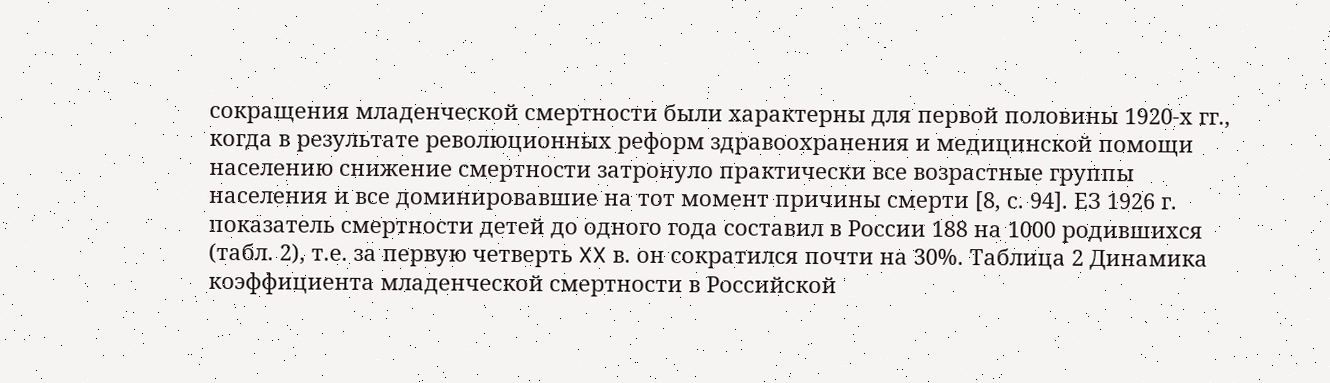сокращения младенческой смертности были характерны для первой половины 1920-х гг., когда в результате революционных реформ здравоохранения и медицинской помощи населению снижение смертности затронуло практически все возрастные группы населения и все доминировавшие на тот момент причины смерти [8, с. 94]. ЕЗ 1926 г. показатель смертности детей до одного года составил в России 188 на 1000 родившихся (табл. 2), т.е. за первую четверть XX в. он сократился почти на 30%. Таблица 2 Динамика коэффициента младенческой смертности в Российской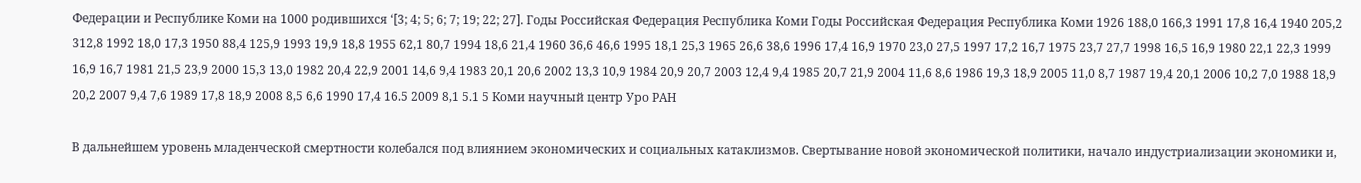Федерации и Республике Коми на 1000 родившихся ‘[3; 4; 5; 6; 7; 19; 22; 27]. Годы Российская Федерация Республика Коми Годы Российская Федерация Республика Коми 1926 188,0 166,3 1991 17,8 16,4 1940 205,2 312,8 1992 18,0 17,3 1950 88,4 125,9 1993 19,9 18,8 1955 62,1 80,7 1994 18,6 21,4 1960 36,6 46,6 1995 18,1 25,3 1965 26,6 38,6 1996 17,4 16,9 1970 23,0 27,5 1997 17,2 16,7 1975 23,7 27,7 1998 16,5 16,9 1980 22,1 22,3 1999 16,9 16,7 1981 21,5 23,9 2000 15,3 13,0 1982 20,4 22,9 2001 14,6 9,4 1983 20,1 20,6 2002 13,3 10,9 1984 20,9 20,7 2003 12,4 9,4 1985 20,7 21,9 2004 11,6 8,6 1986 19,3 18,9 2005 11,0 8,7 1987 19,4 20,1 2006 10,2 7,0 1988 18,9 20,2 2007 9,4 7,6 1989 17,8 18,9 2008 8,5 6,6 1990 17,4 16.5 2009 8,1 5.1 5 Коми научный центр Уро РАН

В дальнейшем уровень младенческой смертности колебался под влиянием экономических и социальных катаклизмов. Свертывание новой экономической политики, начало индустриализации экономики и,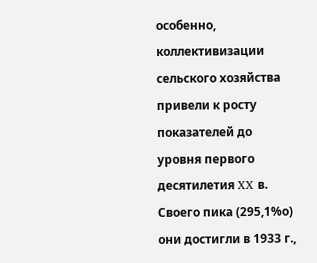особенно, коллективизации сельского хозяйства привели к росту показателей до уровня первого десятилетия XX в. Своего пика (295,1%о) они достигли в 1933 г.,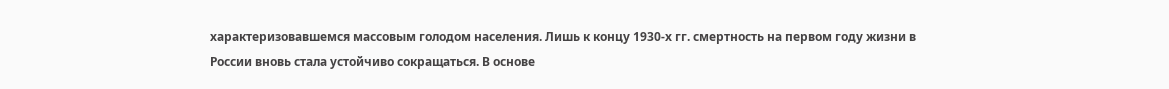характеризовавшемся массовым голодом населения. Лишь к концу 1930-х гг. смертность на первом году жизни в России вновь стала устойчиво сокращаться. В основе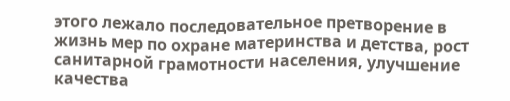этого лежало последовательное претворение в жизнь мер по охране материнства и детства, рост санитарной грамотности населения, улучшение качества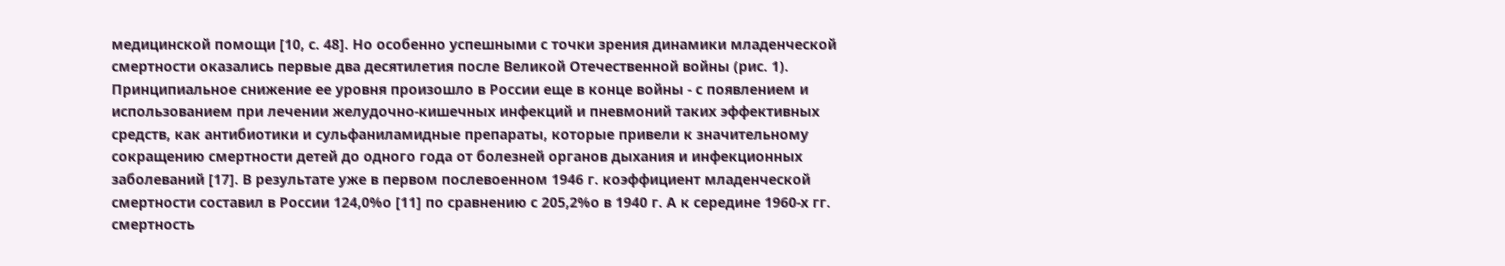медицинской помощи [10, с. 48]. Но особенно успешными с точки зрения динамики младенческой смертности оказались первые два десятилетия после Великой Отечественной войны (рис. 1). Принципиальное снижение ее уровня произошло в России еще в конце войны - с появлением и использованием при лечении желудочно-кишечных инфекций и пневмоний таких эффективных средств, как антибиотики и сульфаниламидные препараты, которые привели к значительному сокращению смертности детей до одного года от болезней органов дыхания и инфекционных заболеваний [17]. В результате уже в первом послевоенном 1946 г. коэффициент младенческой смертности составил в России 124,0%о [11] по сравнению с 205,2%о в 1940 г. А к середине 1960-х гг. смертность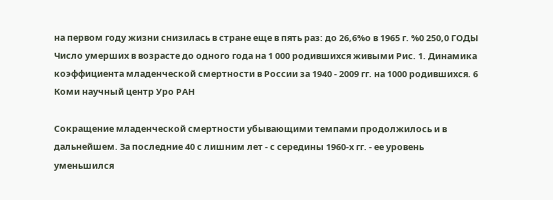на первом году жизни снизилась в стране еще в пять раз: до 26,6%о в 1965 г. %0 250,0 ГОДЫ Число умерших в возрасте до одного года на 1 000 родившихся живыми Рис. 1. Динамика коэффициента младенческой смертности в России за 1940 - 2009 гг. на 1000 родившихся. 6 Коми научный центр Уро РАН

Сокращение младенческой смертности убывающими темпами продолжилось и в дальнейшем. За последние 40 с лишним лет - с середины 1960-х гг. - ее уровень уменьшился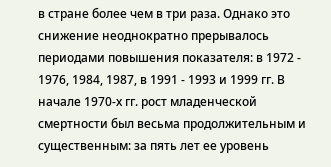в стране более чем в три раза. Однако это снижение неоднократно прерывалось периодами повышения показателя: в 1972 - 1976, 1984, 1987, в 1991 - 1993 и 1999 гг. В начале 1970-х гг. рост младенческой смертности был весьма продолжительным и существенным: за пять лет ее уровень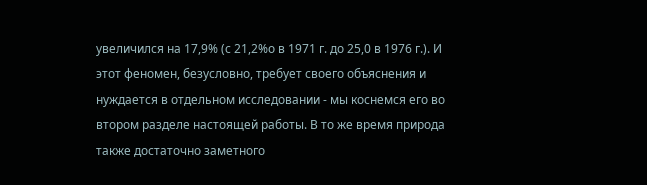увеличился на 17,9% (с 21,2%о в 1971 г. до 25,0 в 1976 г.). И этот феномен, безусловно, требует своего объяснения и нуждается в отдельном исследовании - мы коснемся его во втором разделе настоящей работы. В то же время природа также достаточно заметного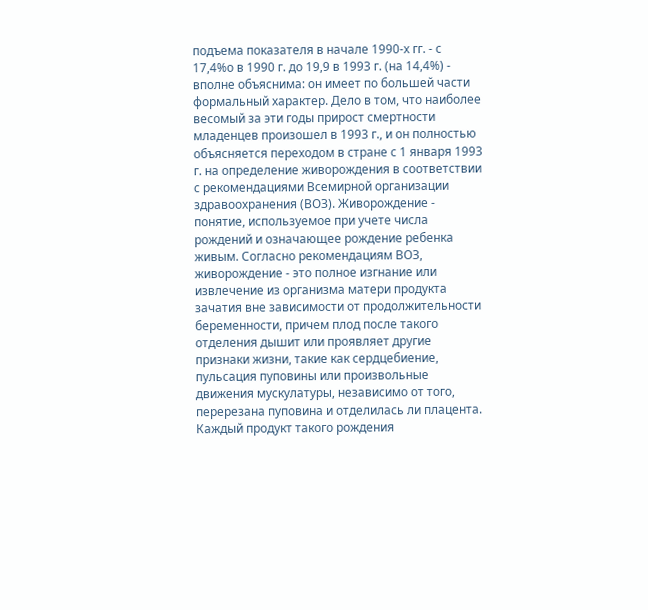подъема показателя в начале 1990-х гг. - с 17,4%о в 1990 г. до 19,9 в 1993 г. (на 14,4%) - вполне объяснима: он имеет по большей части формальный характер. Дело в том, что наиболее весомый за эти годы прирост смертности младенцев произошел в 1993 г., и он полностью объясняется переходом в стране с 1 января 1993 г. на определение живорождения в соответствии с рекомендациями Всемирной организации здравоохранения (ВОЗ). Живорождение - понятие, используемое при учете числа рождений и означающее рождение ребенка живым. Согласно рекомендациям ВОЗ, живорождение - это полное изгнание или извлечение из организма матери продукта зачатия вне зависимости от продолжительности беременности, причем плод после такого отделения дышит или проявляет другие признаки жизни, такие как сердцебиение, пульсация пуповины или произвольные движения мускулатуры, независимо от того, перерезана пуповина и отделилась ли плацента. Каждый продукт такого рождения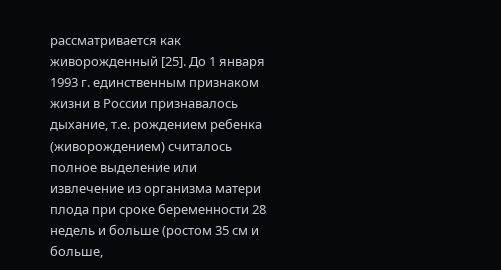рассматривается как живорожденный [25]. До 1 января 1993 г. единственным признаком жизни в России признавалось дыхание, т.е. рождением ребенка (живорождением) считалось полное выделение или извлечение из организма матери плода при сроке беременности 28 недель и больше (ростом 35 см и больше,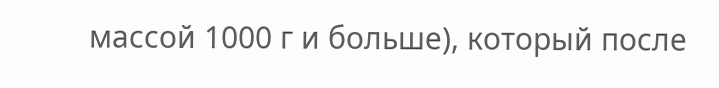массой 1000 г и больше), который после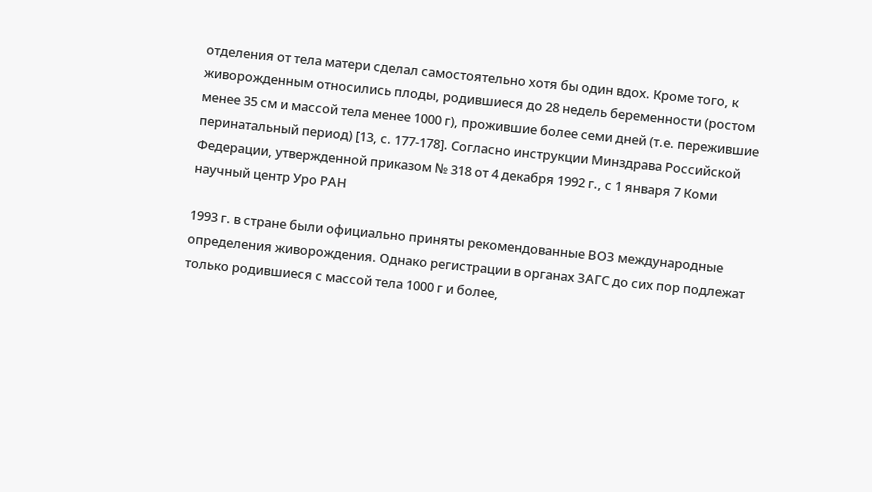отделения от тела матери сделал самостоятельно хотя бы один вдох. Кроме того, к живорожденным относились плоды, родившиеся до 28 недель беременности (ростом менее 35 см и массой тела менее 1000 г), прожившие более семи дней (т.е. пережившие перинатальный период) [13, с. 177-178]. Согласно инструкции Минздрава Российской Федерации, утвержденной приказом № 318 от 4 декабря 1992 г., с 1 января 7 Коми научный центр Уро РАН

1993 г. в стране были официально приняты рекомендованные ВОЗ международные определения живорождения. Однако регистрации в органах ЗАГС до сих пор подлежат только родившиеся с массой тела 1000 г и более,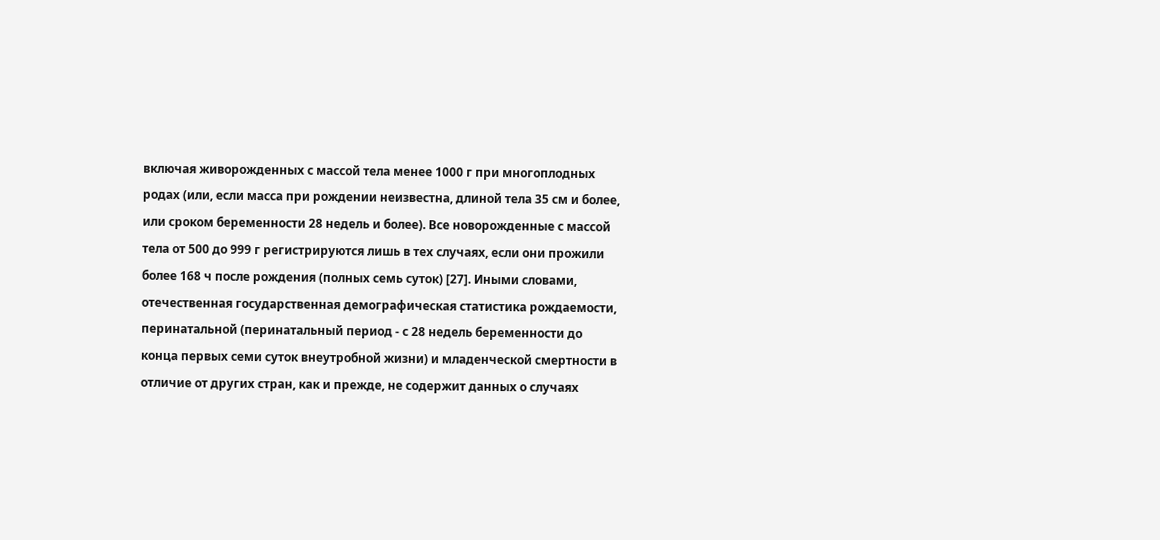включая живорожденных с массой тела менее 1000 г при многоплодных родах (или, если масса при рождении неизвестна, длиной тела 35 см и более, или сроком беременности 28 недель и более). Все новорожденные с массой тела от 500 до 999 г регистрируются лишь в тех случаях, если они прожили более 168 ч после рождения (полных семь суток) [27]. Иными словами, отечественная государственная демографическая статистика рождаемости, перинатальной (перинатальный период - с 28 недель беременности до конца первых семи суток внеутробной жизни) и младенческой смертности в отличие от других стран, как и прежде, не содержит данных о случаях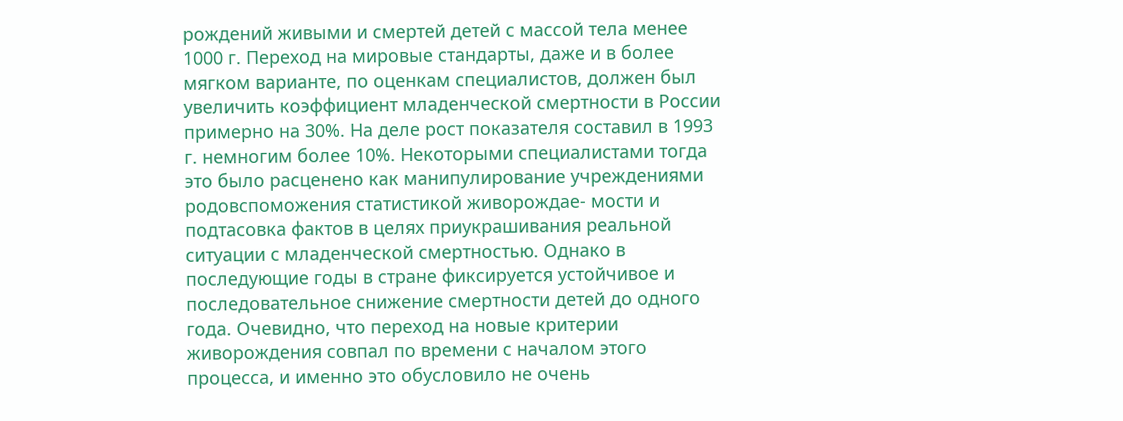рождений живыми и смертей детей с массой тела менее 1000 г. Переход на мировые стандарты, даже и в более мягком варианте, по оценкам специалистов, должен был увеличить коэффициент младенческой смертности в России примерно на 30%. На деле рост показателя составил в 1993 г. немногим более 10%. Некоторыми специалистами тогда это было расценено как манипулирование учреждениями родовспоможения статистикой живорождае- мости и подтасовка фактов в целях приукрашивания реальной ситуации с младенческой смертностью. Однако в последующие годы в стране фиксируется устойчивое и последовательное снижение смертности детей до одного года. Очевидно, что переход на новые критерии живорождения совпал по времени с началом этого процесса, и именно это обусловило не очень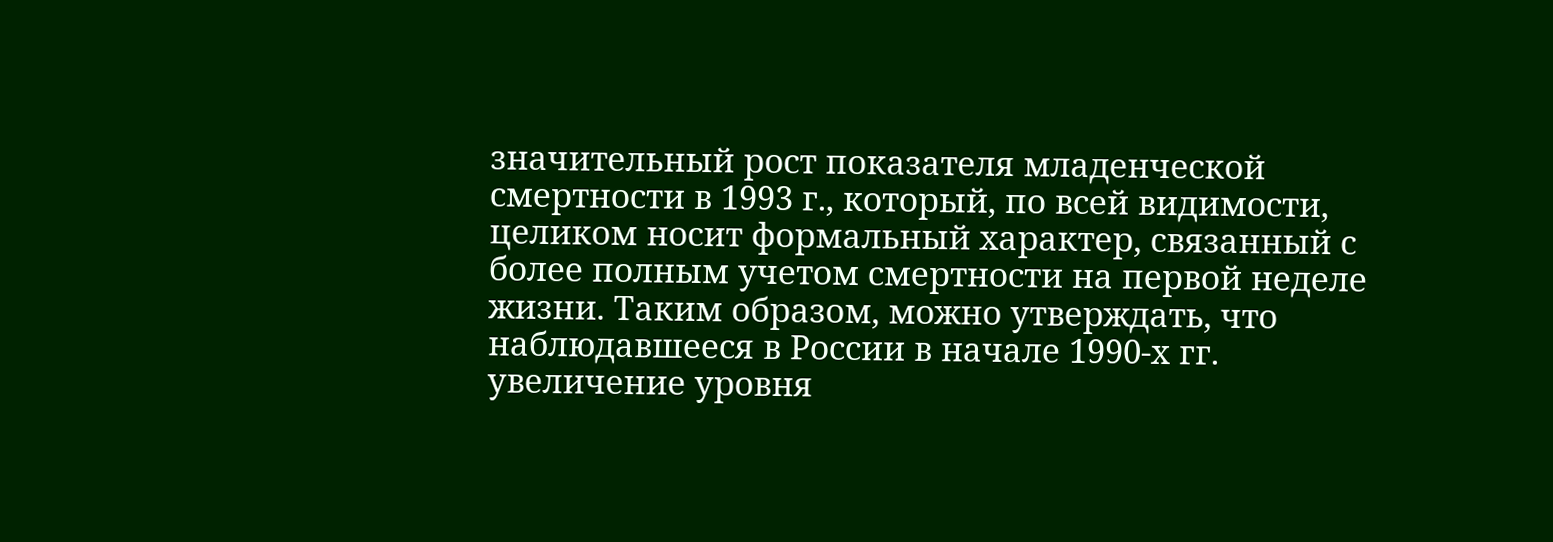значительный рост показателя младенческой смертности в 1993 г., который, по всей видимости, целиком носит формальный характер, связанный с более полным учетом смертности на первой неделе жизни. Таким образом, можно утверждать, что наблюдавшееся в России в начале 1990-х гг. увеличение уровня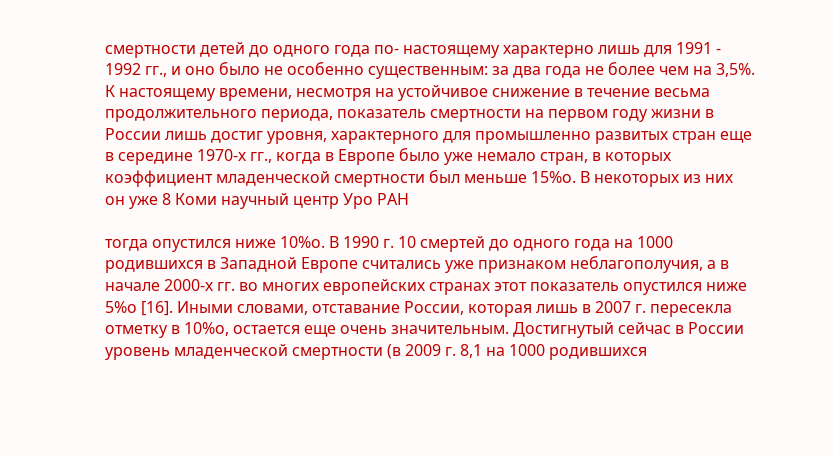смертности детей до одного года по- настоящему характерно лишь для 1991 - 1992 гг., и оно было не особенно существенным: за два года не более чем на 3,5%. К настоящему времени, несмотря на устойчивое снижение в течение весьма продолжительного периода, показатель смертности на первом году жизни в России лишь достиг уровня, характерного для промышленно развитых стран еще в середине 1970-х гг., когда в Европе было уже немало стран, в которых коэффициент младенческой смертности был меньше 15%о. В некоторых из них он уже 8 Коми научный центр Уро РАН

тогда опустился ниже 10%о. В 1990 г. 10 смертей до одного года на 1000 родившихся в Западной Европе считались уже признаком неблагополучия, а в начале 2000-х гг. во многих европейских странах этот показатель опустился ниже 5%о [16]. Иными словами, отставание России, которая лишь в 2007 г. пересекла отметку в 10%о, остается еще очень значительным. Достигнутый сейчас в России уровень младенческой смертности (в 2009 г. 8,1 на 1000 родившихся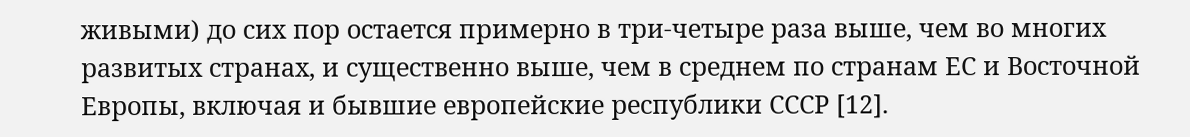живыми) до сих пор остается примерно в три-четыре раза выше, чем во многих развитых странах, и существенно выше, чем в среднем по странам ЕС и Восточной Европы, включая и бывшие европейские республики СССР [12].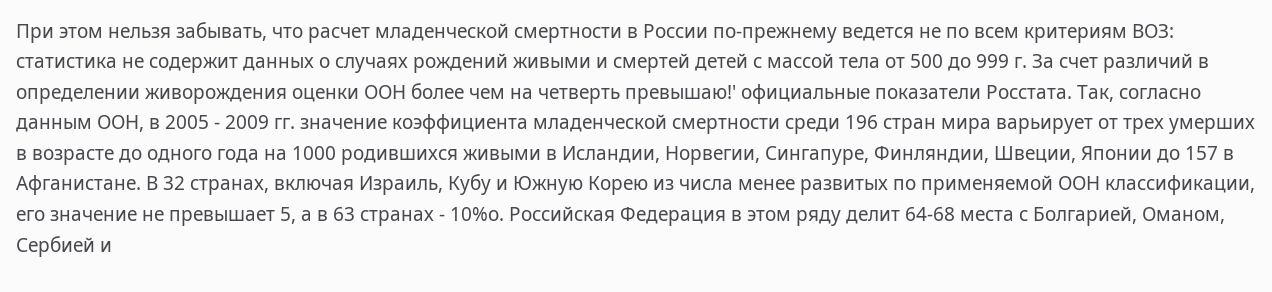При этом нельзя забывать, что расчет младенческой смертности в России по-прежнему ведется не по всем критериям ВОЗ: статистика не содержит данных о случаях рождений живыми и смертей детей с массой тела от 500 до 999 г. За счет различий в определении живорождения оценки ООН более чем на четверть превышаю!' официальные показатели Росстата. Так, согласно данным ООН, в 2005 - 2009 гг. значение коэффициента младенческой смертности среди 196 стран мира варьирует от трех умерших в возрасте до одного года на 1000 родившихся живыми в Исландии, Норвегии, Сингапуре, Финляндии, Швеции, Японии до 157 в Афганистане. В 32 странах, включая Израиль, Кубу и Южную Корею из числа менее развитых по применяемой ООН классификации, его значение не превышает 5, а в 63 странах - 10%о. Российская Федерация в этом ряду делит 64-68 места с Болгарией, Оманом, Сербией и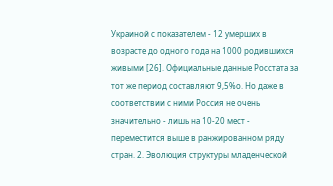Украиной с показателем - 12 умерших в возрасте до одного года на 1000 родившихся живыми [26]. Официальные данные Росстата за тот же период составляют 9,5%о. Но даже в соответствии с ними Россия не очень значительно - лишь на 10-20 мест - переместится выше в ранжированном ряду стран. 2. Эволюция структуры младенческой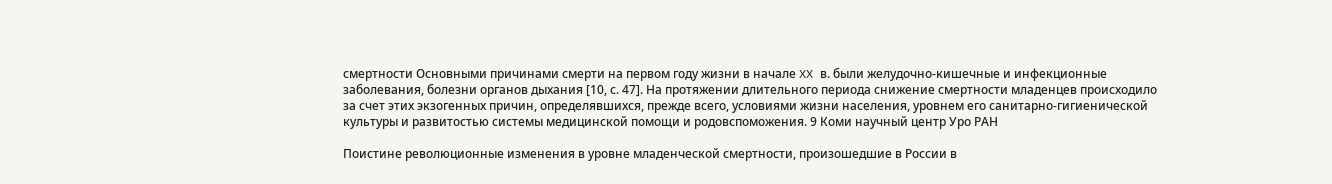смертности Основными причинами смерти на первом году жизни в начале XX в. были желудочно-кишечные и инфекционные заболевания, болезни органов дыхания [10, с. 47]. На протяжении длительного периода снижение смертности младенцев происходило за счет этих экзогенных причин, определявшихся, прежде всего, условиями жизни населения, уровнем его санитарно-гигиенической культуры и развитостью системы медицинской помощи и родовспоможения. 9 Коми научный центр Уро РАН

Поистине революционные изменения в уровне младенческой смертности, произошедшие в России в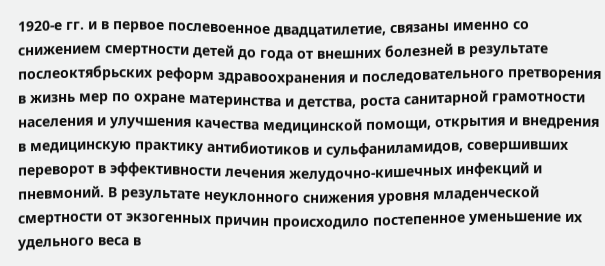1920-е гг. и в первое послевоенное двадцатилетие, связаны именно со снижением смертности детей до года от внешних болезней в результате послеоктябрьских реформ здравоохранения и последовательного претворения в жизнь мер по охране материнства и детства, роста санитарной грамотности населения и улучшения качества медицинской помощи, открытия и внедрения в медицинскую практику антибиотиков и сульфаниламидов, совершивших переворот в эффективности лечения желудочно-кишечных инфекций и пневмоний. В результате неуклонного снижения уровня младенческой смертности от экзогенных причин происходило постепенное уменьшение их удельного веса в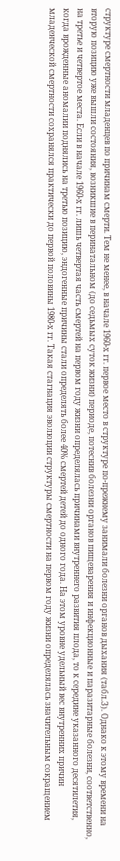структуре смертности младенцев по причинам смерти. Тем не менее, в начале 1960-х гг. первое место в структуре по-прежнему занимали болезни органов дыхания (табл.З). Однако к этому времени на вторую позицию уже вышли состояния, возникшие в перинатальном (до седьмых суток жизни) периоде, потеснив болезни органов пищеварения и инфекционные и паразитарные болезни, соответственно, на третье и четвертое места. Если в начале 1960-х гг. лишь четвертая часть смертей на первом году жизни определялась причинами внутреннего развития плода, то к середине указанного десятилетия, когда врожденные аномалии поднялись на третью позицию, эндогенные причины стали определять более 40% смертей детей до одного года. На этом уровне удельный вес внутренних причин младенческой смертности сохранялся практически до первой половины 1980-х гг. Такая стагнация эволюции структуры смертности на первом году жизни определялась значительным сокращением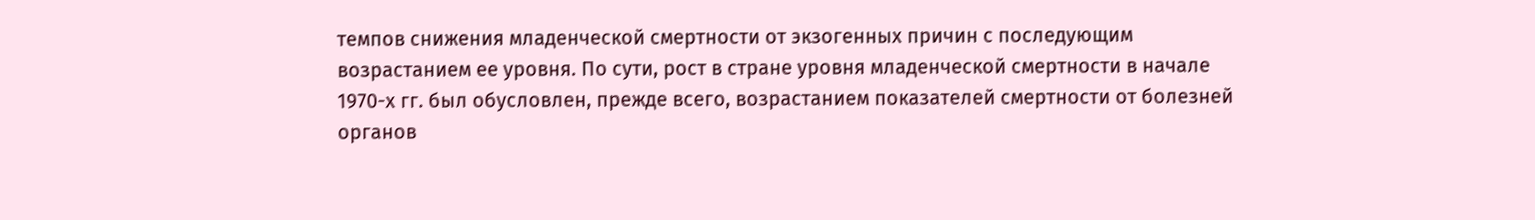темпов снижения младенческой смертности от экзогенных причин с последующим возрастанием ее уровня. По сути, рост в стране уровня младенческой смертности в начале 1970-х гг. был обусловлен, прежде всего, возрастанием показателей смертности от болезней органов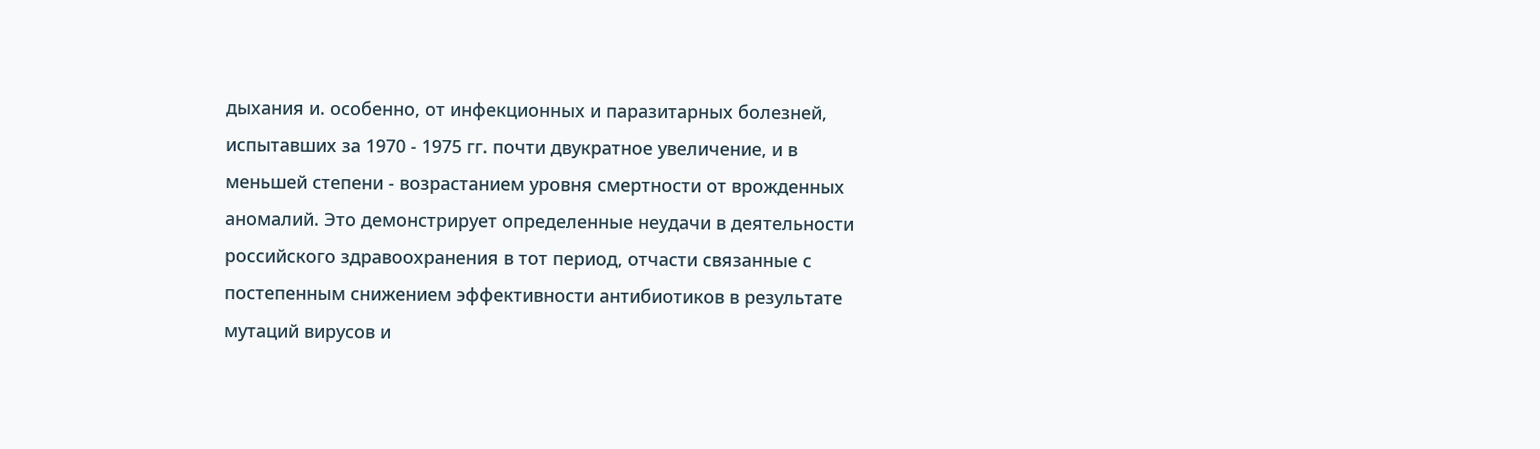дыхания и. особенно, от инфекционных и паразитарных болезней, испытавших за 1970 - 1975 гг. почти двукратное увеличение, и в меньшей степени - возрастанием уровня смертности от врожденных аномалий. Это демонстрирует определенные неудачи в деятельности российского здравоохранения в тот период, отчасти связанные с постепенным снижением эффективности антибиотиков в результате мутаций вирусов и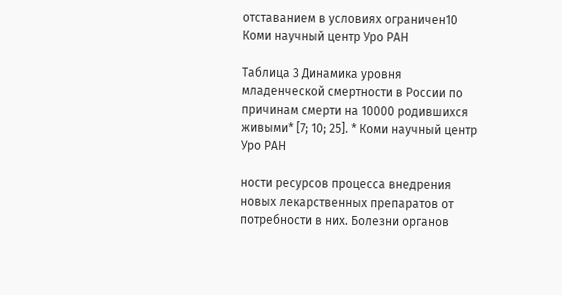отставанием в условиях ограничен10 Коми научный центр Уро РАН

Таблица 3 Динамика уровня младенческой смертности в России по причинам смерти на 10000 родившихся живыми* [7; 10; 25]. * Коми научный центр Уро РАН

ности ресурсов процесса внедрения новых лекарственных препаратов от потребности в них. Болезни органов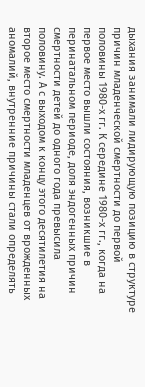дыхания занимали лидирующую позицию в структуре причин младенческой смертности до первой половины 1980-х гг. К середине 1980-х гг., когда на первое место вышли состояния, возникшие в перинатальном периоде, доля эндогенных причин смертности детей до одного года превысила половину. А с выходом к концу этого десятилетия на второе место смертности младенцев от врожденных аномалий, внутренние причины стали определять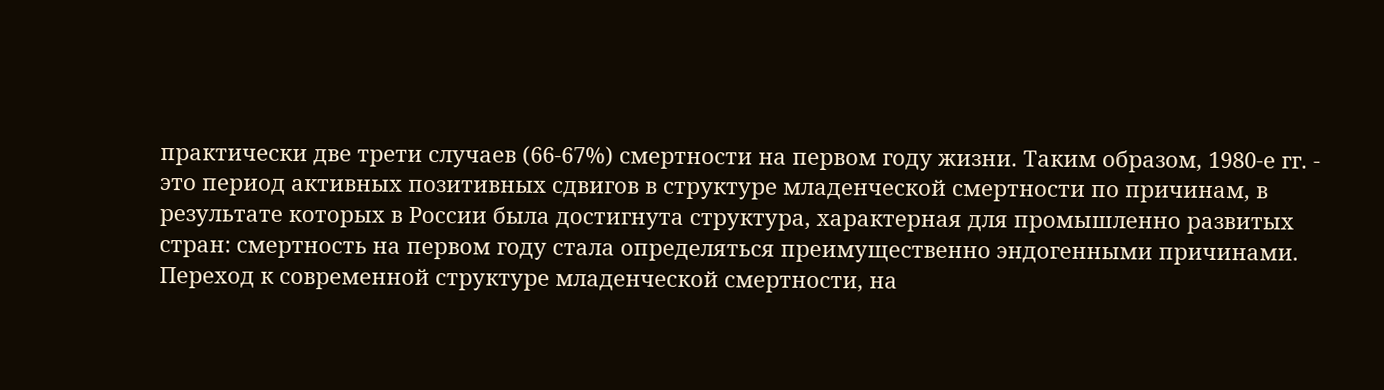практически две трети случаев (66-67%) смертности на первом году жизни. Таким образом, 1980-е гг. - это период активных позитивных сдвигов в структуре младенческой смертности по причинам, в результате которых в России была достигнута структура, характерная для промышленно развитых стран: смертность на первом году стала определяться преимущественно эндогенными причинами. Переход к современной структуре младенческой смертности, на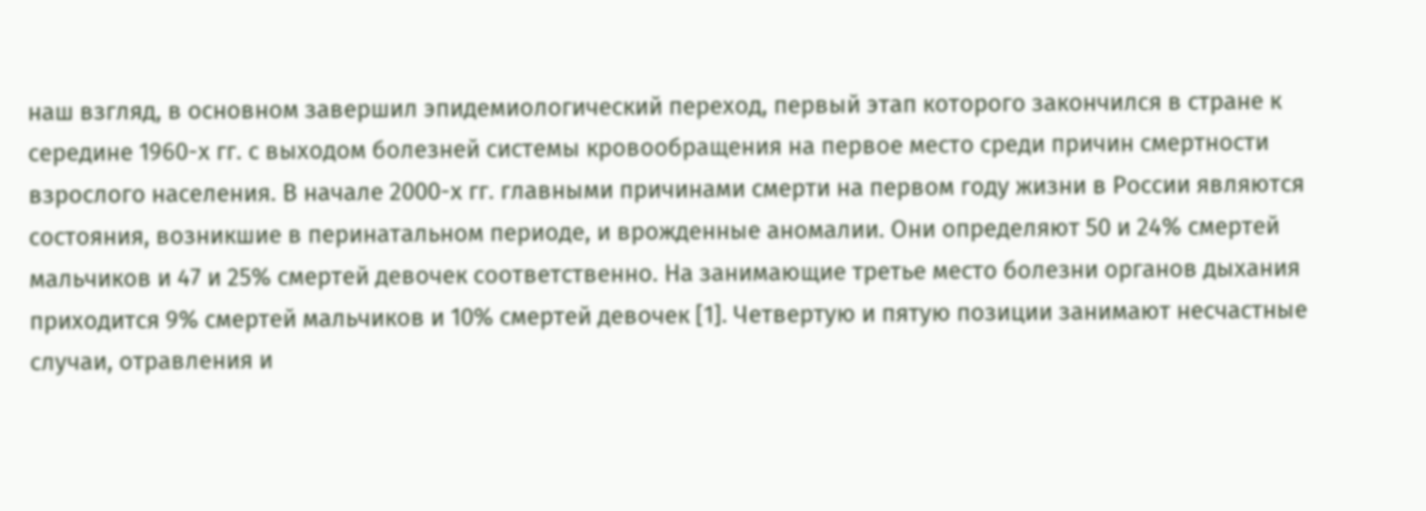наш взгляд, в основном завершил эпидемиологический переход, первый этап которого закончился в стране к середине 1960-х гг. с выходом болезней системы кровообращения на первое место среди причин смертности взрослого населения. В начале 2000-х гг. главными причинами смерти на первом году жизни в России являются состояния, возникшие в перинатальном периоде, и врожденные аномалии. Они определяют 50 и 24% смертей мальчиков и 47 и 25% смертей девочек соответственно. На занимающие третье место болезни органов дыхания приходится 9% смертей мальчиков и 10% смертей девочек [1]. Четвертую и пятую позиции занимают несчастные случаи, отравления и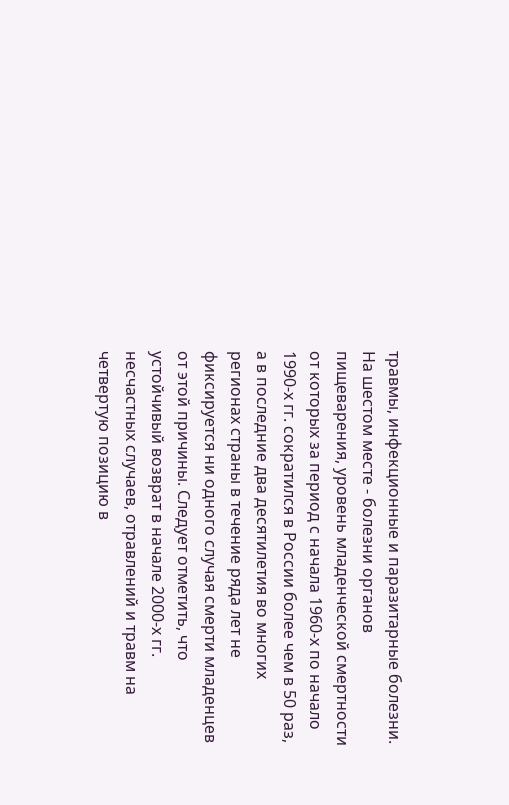травмы, инфекционные и паразитарные болезни. На шестом месте - болезни органов пищеварения, уровень младенческой смертности от которых за период с начала 1960-х по начало 1990-х гг. сократился в России более чем в 50 раз, а в последние два десятилетия во многих регионах страны в течение ряда лет не фиксируется ни одного случая смерти младенцев от этой причины. Следует отметить, что устойчивый возврат в начале 2000-х гг. несчастных случаев, отравлений и травм на четвертую позицию в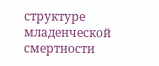структуре младенческой смертности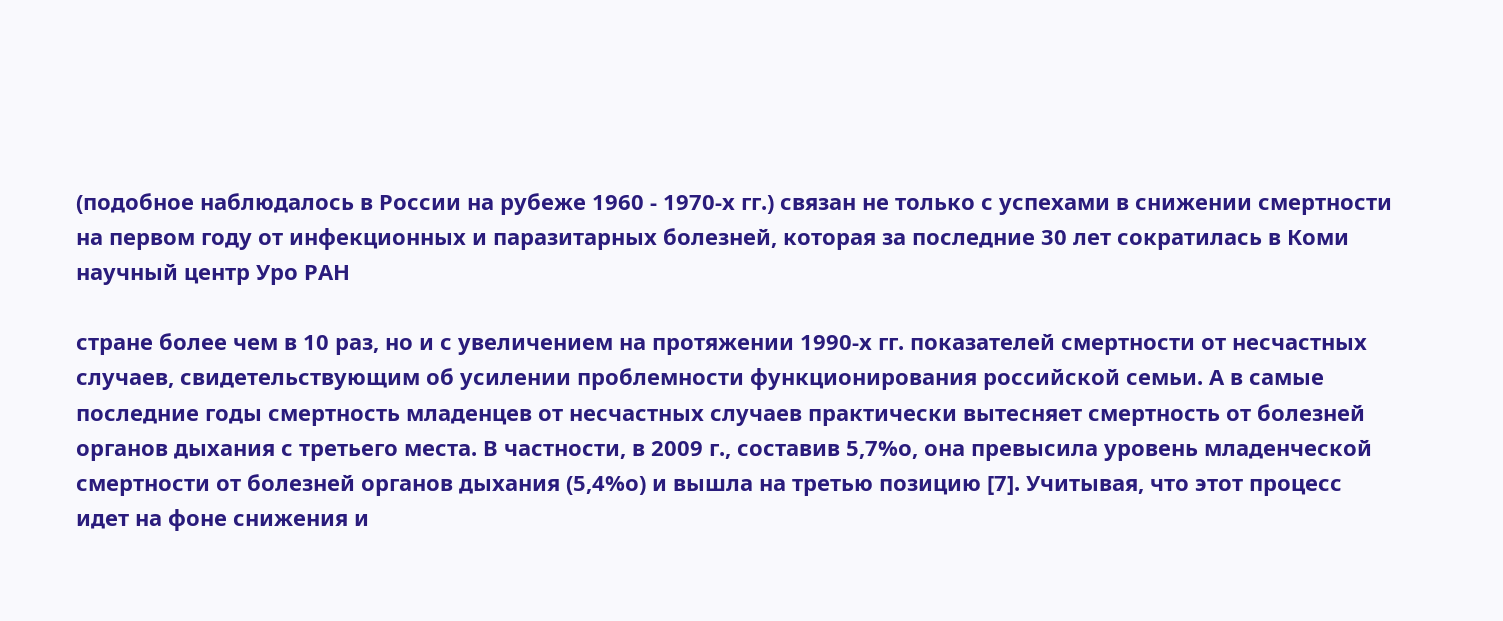(подобное наблюдалось в России на рубеже 1960 - 1970-х гг.) связан не только с успехами в снижении смертности на первом году от инфекционных и паразитарных болезней, которая за последние 30 лет сократилась в Коми научный центр Уро РАН

стране более чем в 10 раз, но и с увеличением на протяжении 1990-х гг. показателей смертности от несчастных случаев, свидетельствующим об усилении проблемности функционирования российской семьи. А в самые последние годы смертность младенцев от несчастных случаев практически вытесняет смертность от болезней органов дыхания с третьего места. В частности, в 2009 г., составив 5,7%о, она превысила уровень младенческой смертности от болезней органов дыхания (5,4%о) и вышла на третью позицию [7]. Учитывая, что этот процесс идет на фоне снижения и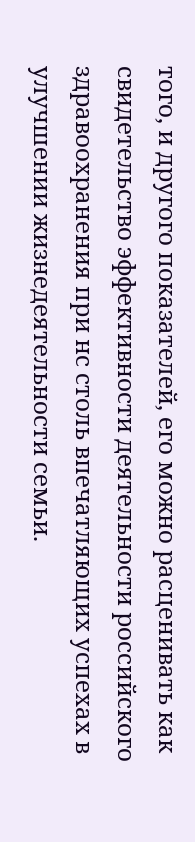того, и другого показателей, его можно расценивать как свидетельство эффективности деятельности российского здравоохранения при нс столь впечатляющих успехах в улучшении жизнедеятельности семьи.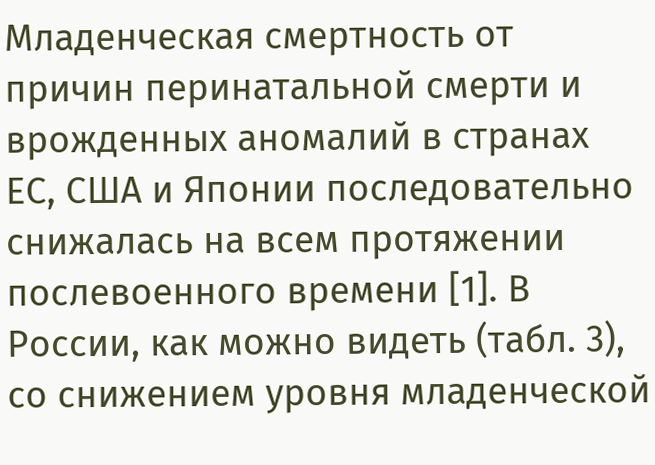Младенческая смертность от причин перинатальной смерти и врожденных аномалий в странах ЕС, США и Японии последовательно снижалась на всем протяжении послевоенного времени [1]. В России, как можно видеть (табл. 3), со снижением уровня младенческой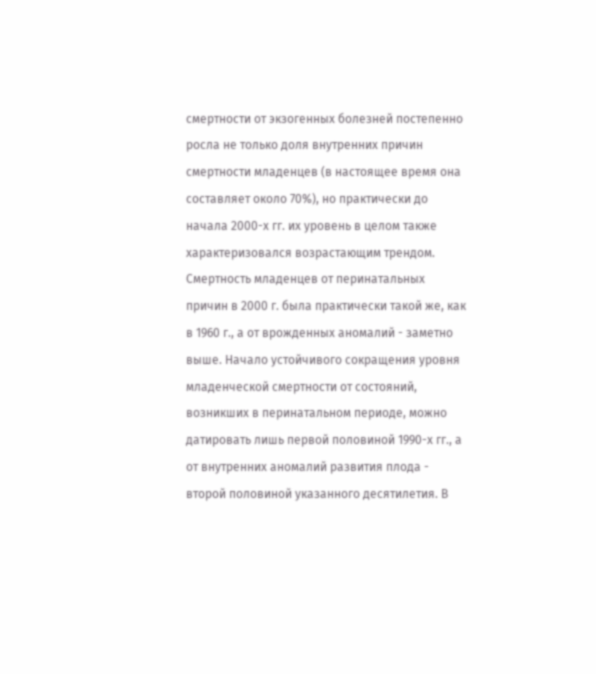смертности от экзогенных болезней постепенно росла не только доля внутренних причин смертности младенцев (в настоящее время она составляет около 70%), но практически до начала 2000-х гг. их уровень в целом также характеризовался возрастающим трендом. Смертность младенцев от перинатальных причин в 2000 г. была практически такой же, как в 1960 г., а от врожденных аномалий - заметно выше. Начало устойчивого сокращения уровня младенческой смертности от состояний, возникших в перинатальном периоде, можно датировать лишь первой половиной 1990-х гг., а от внутренних аномалий развития плода - второй половиной указанного десятилетия. В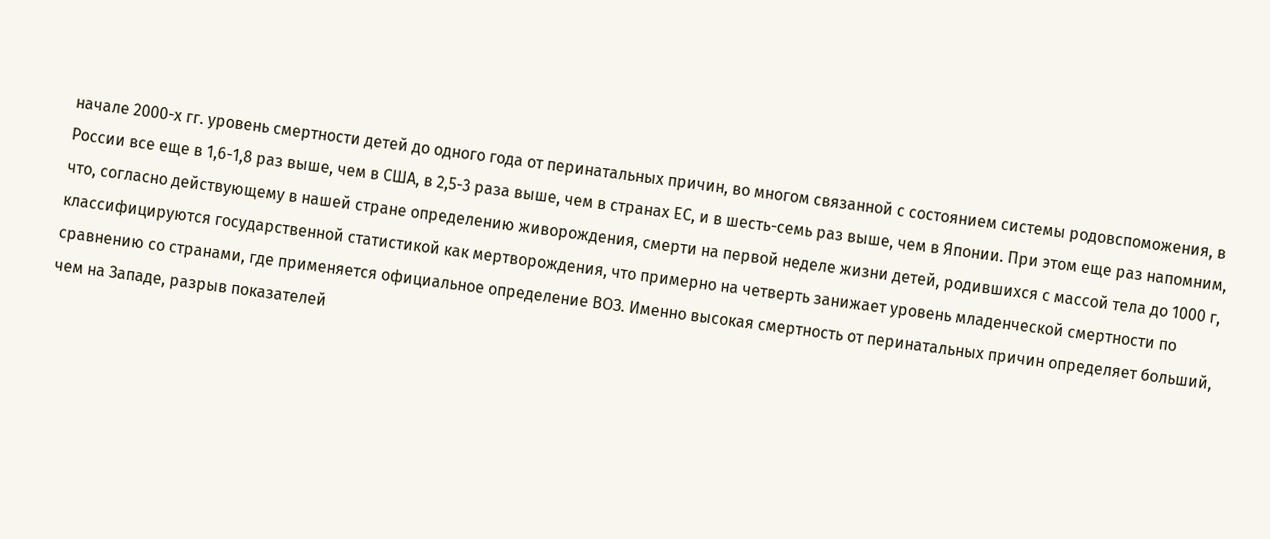начале 2000-х гг. уровень смертности детей до одного года от перинатальных причин, во многом связанной с состоянием системы родовспоможения, в России все еще в 1,6-1,8 раз выше, чем в США, в 2,5-3 раза выше, чем в странах ЕС, и в шесть-семь раз выше, чем в Японии. При этом еще раз напомним, что, согласно действующему в нашей стране определению живорождения, смерти на первой неделе жизни детей, родившихся с массой тела до 1000 г, классифицируются государственной статистикой как мертворождения, что примерно на четверть занижает уровень младенческой смертности по сравнению со странами, где применяется официальное определение ВОЗ. Именно высокая смертность от перинатальных причин определяет больший, чем на Западе, разрыв показателей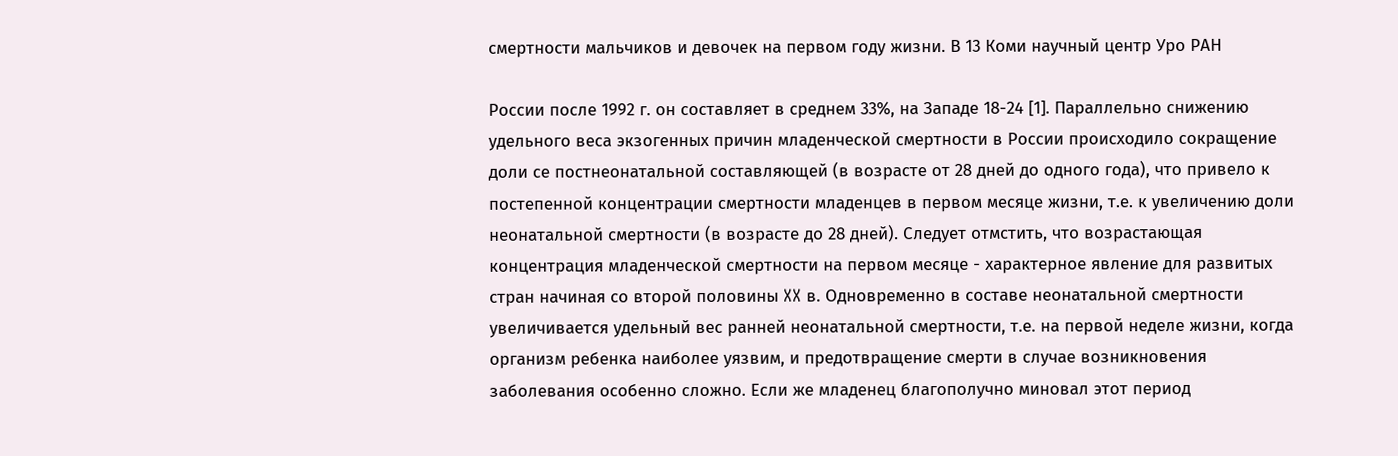смертности мальчиков и девочек на первом году жизни. В 13 Коми научный центр Уро РАН

России после 1992 г. он составляет в среднем 33%, на Западе 18-24 [1]. Параллельно снижению удельного веса экзогенных причин младенческой смертности в России происходило сокращение доли се постнеонатальной составляющей (в возрасте от 28 дней до одного года), что привело к постепенной концентрации смертности младенцев в первом месяце жизни, т.е. к увеличению доли неонатальной смертности (в возрасте до 28 дней). Следует отмстить, что возрастающая концентрация младенческой смертности на первом месяце - характерное явление для развитых стран начиная со второй половины XX в. Одновременно в составе неонатальной смертности увеличивается удельный вес ранней неонатальной смертности, т.е. на первой неделе жизни, когда организм ребенка наиболее уязвим, и предотвращение смерти в случае возникновения заболевания особенно сложно. Если же младенец благополучно миновал этот период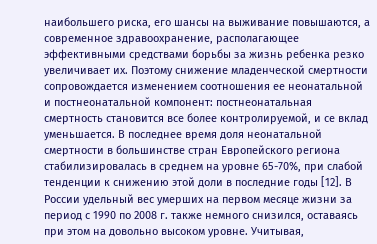наибольшего риска, его шансы на выживание повышаются, а современное здравоохранение, располагающее эффективными средствами борьбы за жизнь ребенка резко увеличивает их. Поэтому снижение младенческой смертности сопровождается изменением соотношения ее неонатальной и постнеонатальной компонент: постнеонатальная смертность становится все более контролируемой, и се вклад уменьшается. В последнее время доля неонатальной смертности в большинстве стран Европейского региона стабилизировалась в среднем на уровне 65-70%, при слабой тенденции к снижению этой доли в последние годы [12]. В России удельный вес умерших на первом месяце жизни за период с 1990 по 2008 г. также немного снизился, оставаясь при этом на довольно высоком уровне. Учитывая,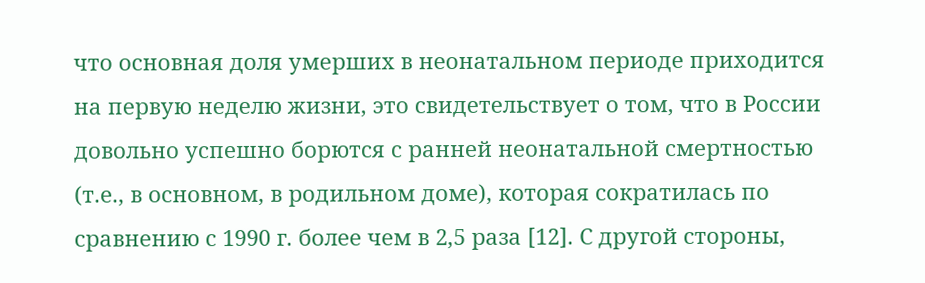что основная доля умерших в неонатальном периоде приходится на первую неделю жизни, это свидетельствует о том, что в России довольно успешно борются с ранней неонатальной смертностью (т.е., в основном, в родильном доме), которая сократилась по сравнению с 1990 г. более чем в 2,5 раза [12]. С другой стороны,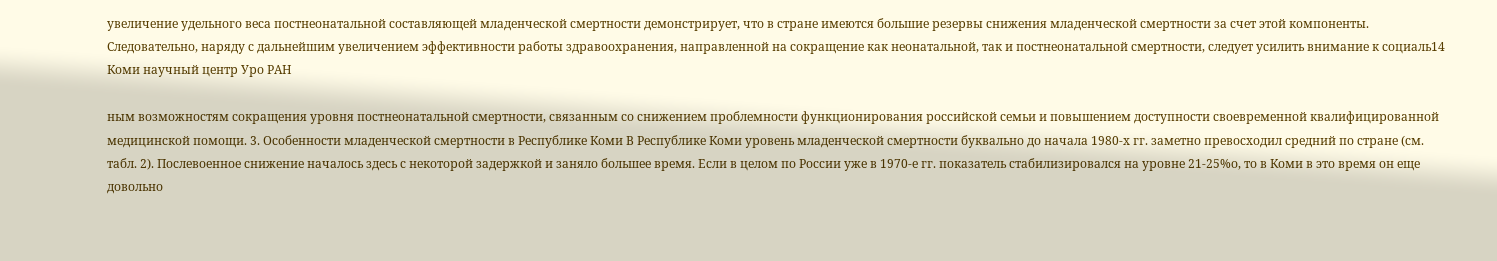увеличение удельного веса постнеонатальной составляющей младенческой смертности демонстрирует, что в стране имеются большие резервы снижения младенческой смертности за счет этой компоненты. Следовательно, наряду с дальнейшим увеличением эффективности работы здравоохранения, направленной на сокращение как неонатальной, так и постнеонатальной смертности, следует усилить внимание к социаль14 Коми научный центр Уро РАН

ным возможностям сокращения уровня постнеонатальной смертности, связанным со снижением проблемности функционирования российской семьи и повышением доступности своевременной квалифицированной медицинской помощи. 3. Особенности младенческой смертности в Республике Коми В Республике Коми уровень младенческой смертности буквально до начала 1980-х гг. заметно превосходил средний по стране (см. табл. 2). Послевоенное снижение началось здесь с некоторой задержкой и заняло большее время. Если в целом по России уже в 1970-е гг. показатель стабилизировался на уровне 21-25%о, то в Коми в это время он еще довольно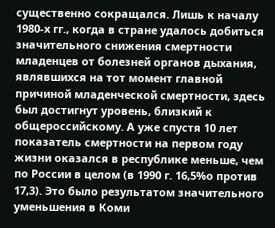существенно сокращался. Лишь к началу 1980-х гг., когда в стране удалось добиться значительного снижения смертности младенцев от болезней органов дыхания, являвшихся на тот момент главной причиной младенческой смертности, здесь был достигнут уровень, близкий к общероссийскому. А уже спустя 10 лет показатель смертности на первом году жизни оказался в республике меньше, чем по России в целом (в 1990 г. 16,5%о против 17,3). Это было результатом значительного уменьшения в Коми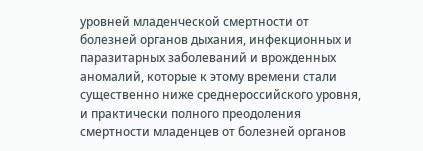уровней младенческой смертности от болезней органов дыхания, инфекционных и паразитарных заболеваний и врожденных аномалий, которые к этому времени стали существенно ниже среднероссийского уровня, и практически полного преодоления смертности младенцев от болезней органов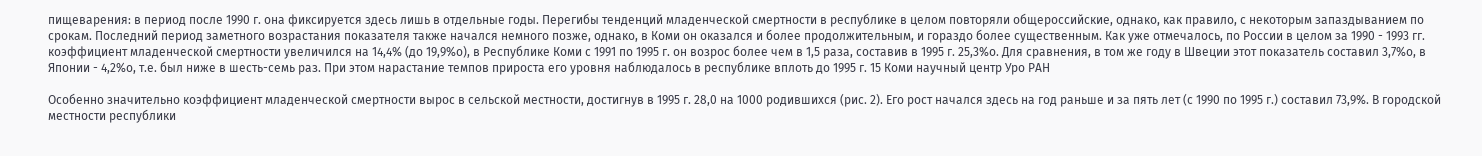пищеварения: в период после 1990 г. она фиксируется здесь лишь в отдельные годы. Перегибы тенденций младенческой смертности в республике в целом повторяли общероссийские, однако, как правило, с некоторым запаздыванием по срокам. Последний период заметного возрастания показателя также начался немного позже, однако, в Коми он оказался и более продолжительным, и гораздо более существенным. Как уже отмечалось, по России в целом за 1990 - 1993 гг. коэффициент младенческой смертности увеличился на 14,4% (до 19,9%о), в Республике Коми с 1991 по 1995 г. он возрос более чем в 1,5 раза, составив в 1995 г. 25,3%о. Для сравнения, в том же году в Швеции этот показатель составил 3,7%о, в Японии - 4,2%о, т.е. был ниже в шесть-семь раз. При этом нарастание темпов прироста его уровня наблюдалось в республике вплоть до 1995 г. 15 Коми научный центр Уро РАН

Особенно значительно коэффициент младенческой смертности вырос в сельской местности, достигнув в 1995 г. 28,0 на 1000 родившихся (рис. 2). Его рост начался здесь на год раньше и за пять лет (с 1990 по 1995 г.) составил 73,9%. В городской местности республики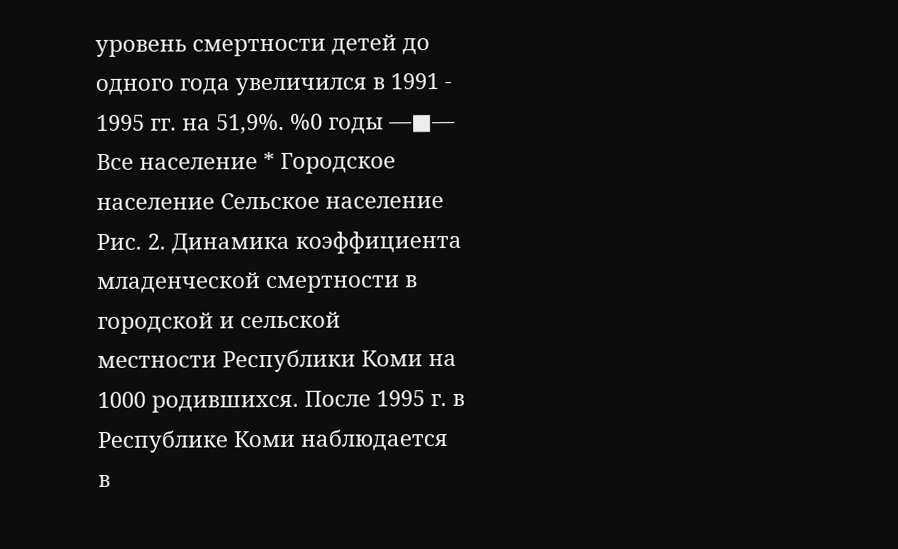уровень смертности детей до одного года увеличился в 1991 - 1995 гг. на 51,9%. %0 годы —■— Все население * Городское население Сельское население Рис. 2. Динамика коэффициента младенческой смертности в городской и сельской местности Республики Коми на 1000 родившихся. После 1995 г. в Республике Коми наблюдается в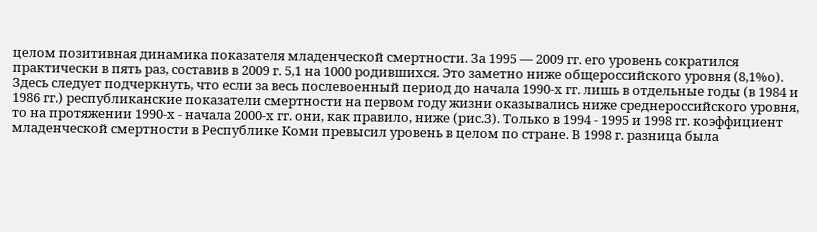целом позитивная динамика показателя младенческой смертности. За 1995 — 2009 гг. его уровень сократился практически в пять раз, составив в 2009 г. 5,1 на 1000 родившихся. Это заметно ниже общероссийского уровня (8,1%о). Здесь следует подчеркнуть, что если за весь послевоенный период до начала 1990-х гг. лишь в отдельные годы (в 1984 и 1986 гг.) республиканские показатели смертности на первом году жизни оказывались ниже среднероссийского уровня, то на протяжении 1990-х - начала 2000-х гг. они, как правило, ниже (рис.З). Только в 1994 - 1995 и 1998 гг. коэффициент младенческой смертности в Республике Коми превысил уровень в целом по стране. В 1998 г. разница была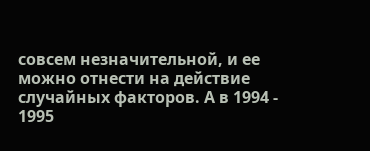совсем незначительной, и ее можно отнести на действие случайных факторов. А в 1994 - 1995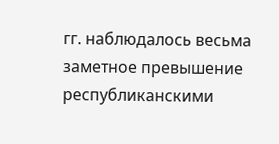гг. наблюдалось весьма заметное превышение республиканскими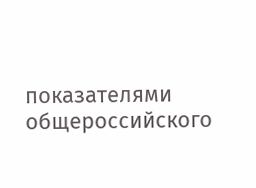показателями общероссийского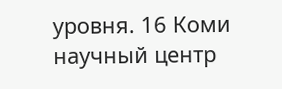уровня. 16 Коми научный центр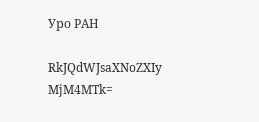Уро РАН

RkJQdWJsaXNoZXIy MjM4MTk=